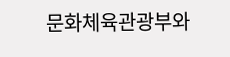문화체육관광부와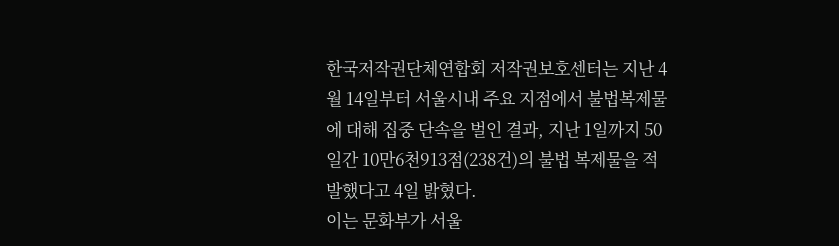한국저작권단체연합회 저작권보호센터는 지난 4월 14일부터 서울시내 주요 지점에서 불법복제물에 대해 집중 단속을 벌인 결과, 지난 1일까지 50일간 10만6천913점(238건)의 불법 복제물을 적발했다고 4일 밝혔다.
이는 문화부가 서울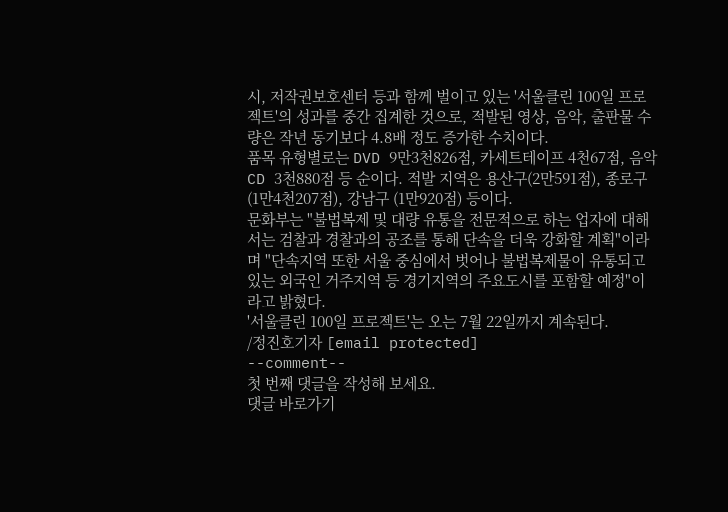시, 저작권보호센터 등과 함께 벌이고 있는 '서울클린 100일 프로젝트'의 성과를 중간 집계한 것으로, 적발된 영상, 음악, 출판물 수량은 작년 동기보다 4.8배 정도 증가한 수치이다.
품목 유형별로는 DVD 9만3천826점, 카세트테이프 4천67점, 음악CD 3천880점 등 순이다. 적발 지역은 용산구(2만591점), 종로구(1만4천207점), 강남구 (1만920점) 등이다.
문화부는 "불법복제 및 대량 유통을 전문적으로 하는 업자에 대해서는 검찰과 경찰과의 공조를 통해 단속을 더욱 강화할 계획"이라며 "단속지역 또한 서울 중심에서 벗어나 불법복제물이 유통되고 있는 외국인 거주지역 등 경기지역의 주요도시를 포함할 예정"이라고 밝혔다.
'서울클린 100일 프로젝트'는 오는 7월 22일까지 계속된다.
/정진호기자 [email protected]
--comment--
첫 번째 댓글을 작성해 보세요.
댓글 바로가기